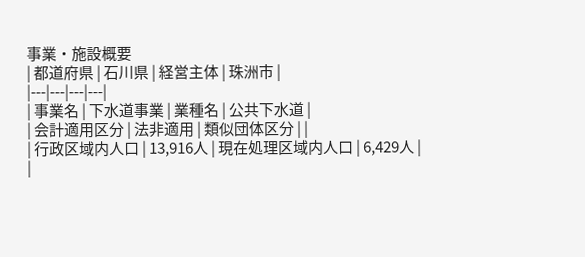事業・施設概要
| 都道府県 | 石川県 | 経営主体 | 珠洲市 |
|---|---|---|---|
| 事業名 | 下水道事業 | 業種名 | 公共下水道 |
| 会計適用区分 | 法非適用 | 類似団体区分 | |
| 行政区域内人口 | 13,916人 | 現在処理区域内人口 | 6,429人 |
|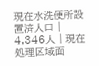現在水洗便所設置済人口 | 4,346人 | 現在処理区域面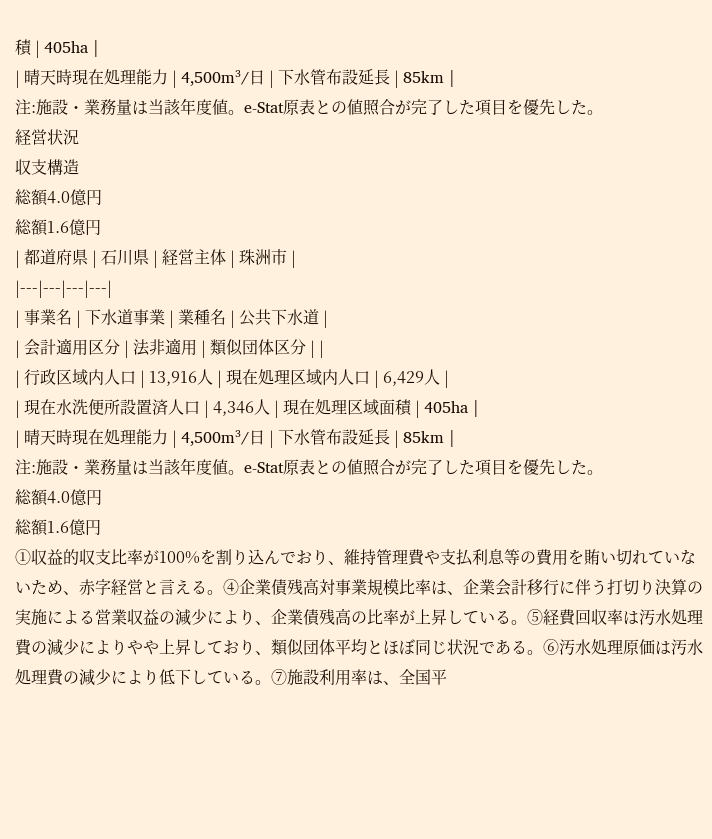積 | 405ha |
| 晴天時現在処理能力 | 4,500m³/日 | 下水管布設延長 | 85km |
注:施設・業務量は当該年度値。e-Stat原表との値照合が完了した項目を優先した。
経営状況
収支構造
総額4.0億円
総額1.6億円
| 都道府県 | 石川県 | 経営主体 | 珠洲市 |
|---|---|---|---|
| 事業名 | 下水道事業 | 業種名 | 公共下水道 |
| 会計適用区分 | 法非適用 | 類似団体区分 | |
| 行政区域内人口 | 13,916人 | 現在処理区域内人口 | 6,429人 |
| 現在水洗便所設置済人口 | 4,346人 | 現在処理区域面積 | 405ha |
| 晴天時現在処理能力 | 4,500m³/日 | 下水管布設延長 | 85km |
注:施設・業務量は当該年度値。e-Stat原表との値照合が完了した項目を優先した。
総額4.0億円
総額1.6億円
①収益的収支比率が100%を割り込んでおり、維持管理費や支払利息等の費用を賄い切れていないため、赤字経営と言える。④企業債残高対事業規模比率は、企業会計移行に伴う打切り決算の実施による営業収益の減少により、企業債残高の比率が上昇している。⑤経費回収率は汚水処理費の減少によりやや上昇しており、類似団体平均とほぼ同じ状況である。⑥汚水処理原価は汚水処理費の減少により低下している。⑦施設利用率は、全国平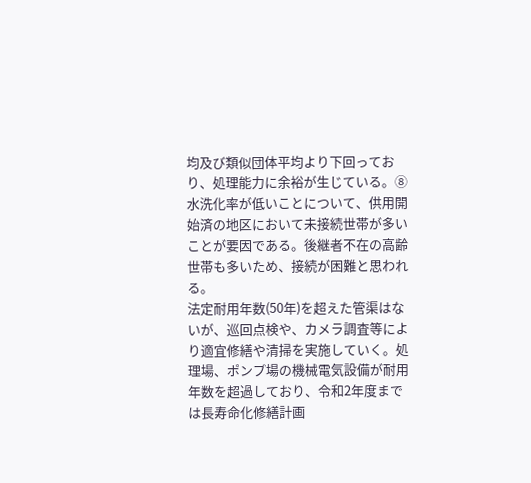均及び類似団体平均より下回っており、処理能力に余裕が生じている。⑧水洗化率が低いことについて、供用開始済の地区において未接続世帯が多いことが要因である。後継者不在の高齢世帯も多いため、接続が困難と思われる。
法定耐用年数(50年)を超えた管渠はないが、巡回点検や、カメラ調査等により適宜修繕や清掃を実施していく。処理場、ポンプ場の機械電気設備が耐用年数を超過しており、令和2年度までは長寿命化修繕計画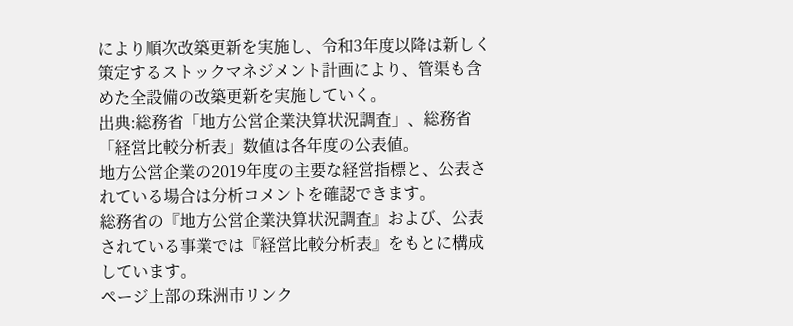により順次改築更新を実施し、令和3年度以降は新しく策定するストックマネジメント計画により、管渠も含めた全設備の改築更新を実施していく。
出典:総務省「地方公営企業決算状況調査」、総務省「経営比較分析表」数値は各年度の公表値。
地方公営企業の2019年度の主要な経営指標と、公表されている場合は分析コメントを確認できます。
総務省の『地方公営企業決算状況調査』および、公表されている事業では『経営比較分析表』をもとに構成しています。
ページ上部の珠洲市リンク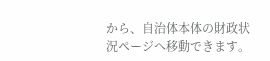から、自治体本体の財政状況ページへ移動できます。